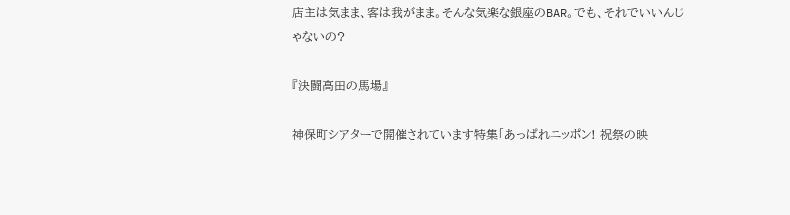店主は気まま、客は我がまま。そんな気楽な銀座のBAR。でも、それでいいんじゃないの?

『決闘高田の馬場』

神保町シアターで開催されています特集「あっぱれニッポン! 祝祭の映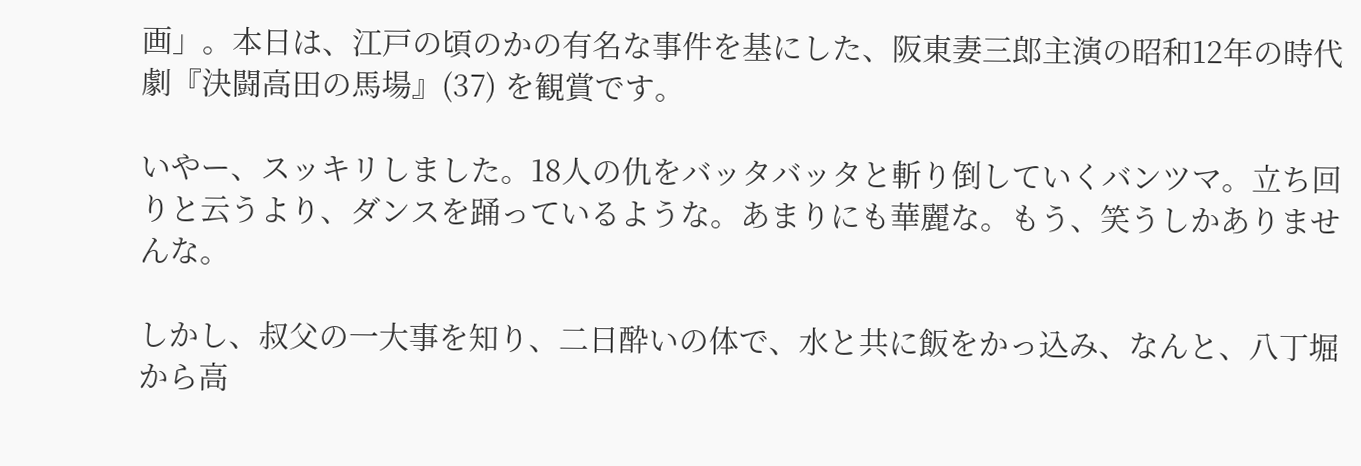画」。本日は、江戸の頃のかの有名な事件を基にした、阪東妻三郎主演の昭和12年の時代劇『決闘高田の馬場』(37) を観賞です。

いやー、スッキリしました。18人の仇をバッタバッタと斬り倒していくバンツマ。立ち回りと云うより、ダンスを踊っているような。あまりにも華麗な。もう、笑うしかありませんな。

しかし、叔父の一大事を知り、二日酔いの体で、水と共に飯をかっ込み、なんと、八丁堀から高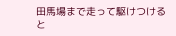田馬場まで走って駆けつけると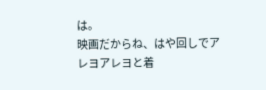は。
映画だからね、はや回しでアレヨアレヨと着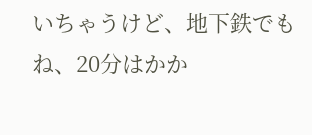いちゃうけど、地下鉄でもね、20分はかか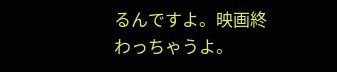るんですよ。映画終わっちゃうよ。